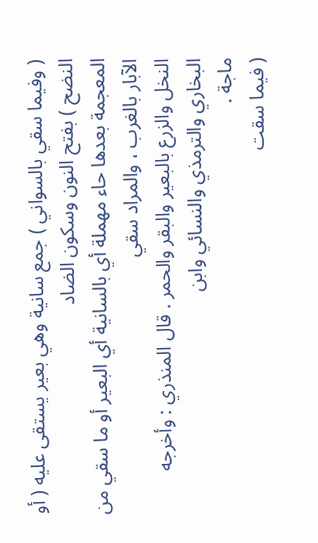( وفيما سقي بالسواني ) جمع سانية وهي بعير يستقى عليه ( أو النضح ) بفتح النون وسكون الضاد
المعجمة بعدها حاء مهملة أي بالسانية أي البعير أو ما سقي من الآبار بالغرب ، والمراد سقي
النخل والزرع بالبعير والبقر والحمر . قال المنذري : وأخرجه البخاري والترمذي والنسائي وابن
ماجة .
( فيما سقت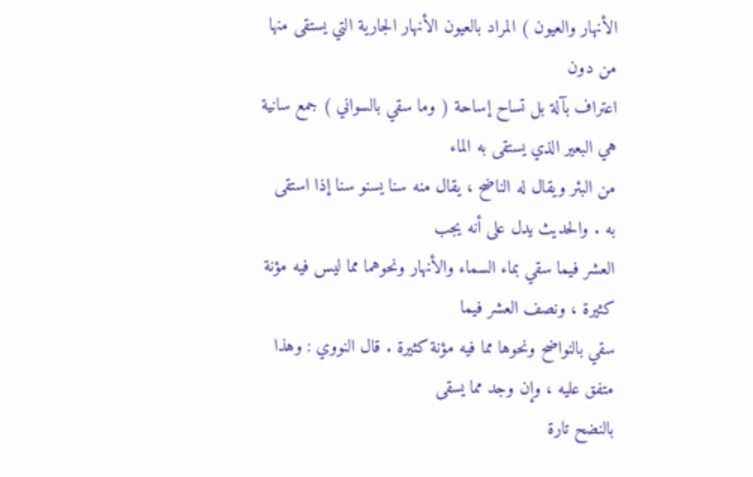الأنهار والعيون ) المراد بالعيون الأنهار الجارية التي يستقى منها من دون
اعتراف بآلة بل تساح إساحة ( وما سقي بالسواني ) جمع سانية هي البعير الذي يستقى به الماء
من البئر ويقال له الناضح ، يقال منه سنا يسنو سنا إذا استقى به . والحديث يدل على أنه يجب
العشر فيما سقي بماء السماء والأنهار ونحوهما مما ليس فيه مؤنة كثيرة ، ونصف العشر فيما
سقي بالنواضح ونحوها مما فيه مؤنة كثيرة . قال النووي : وهذا متفق عليه ، وإن وجد مما يسقى
بالنضح تارة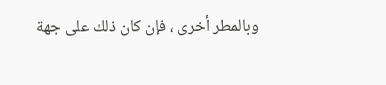وبالمطر أخرى ، فإن كان ذلك على جهة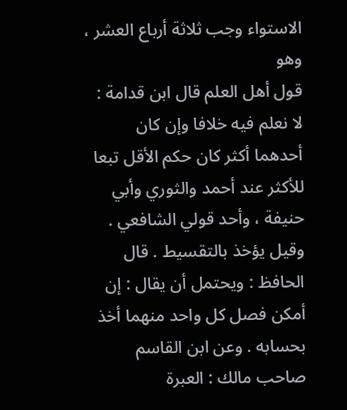الاستواء وجب ثلاثة أرباع العشر ، وهو
قول أهل العلم قال ابن قدامة : لا نعلم فيه خلافا وإن كان أحدهما أكثر كان حكم الأقل تبعا
للأكثر عند أحمد والثوري وأبي حنيفة ، وأحد قولي الشافعي . وقيل يؤخذ بالتقسيط . قال
الحافظ : ويحتمل أن يقال : إن أمكن فصل كل واحد منهما أخذ بحسابه . وعن ابن القاسم
صاحب مالك : العبرة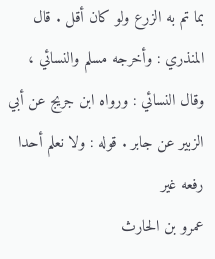بما تم به الزرع ولو كان أقل . قال المنذري : وأخرجه مسلم والنسائي ،
وقال النسائي : ورواه ابن جريج عن أبي الزبير عن جابر . قوله : ولا نعلم أحدا رفعه غير
عمرو بن الحارث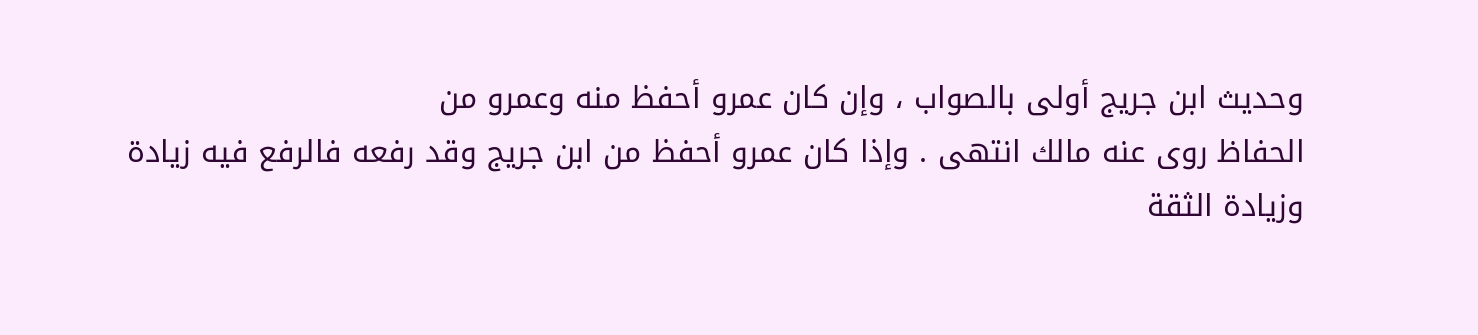وحديث ابن جريج أولى بالصواب ، وإن كان عمرو أحفظ منه وعمرو من
الحفاظ روى عنه مالك انتهى . وإذا كان عمرو أحفظ من ابن جريج وقد رفعه فالرفع فيه زيادة
وزيادة الثقة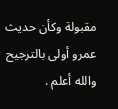مقبولة وكأن حديث عمرو أولى بالترجيح والله أعلم .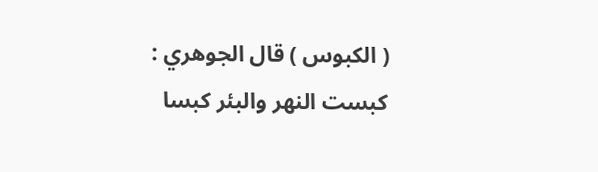( الكبوس ) قال الجوهري : كبست النهر والبئر كبسا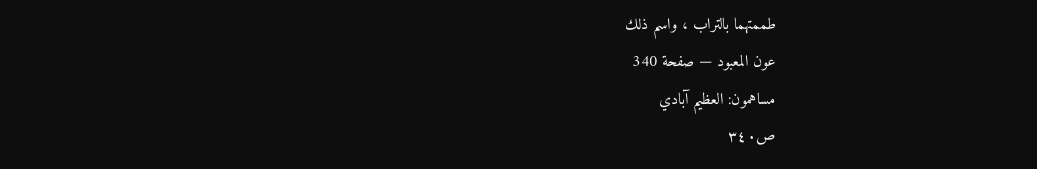طممتهما بالتراب ، واسم ذلك
عون المعبود — صفحة 340
مساهمون: العظيم آبادي
ص٣٤٠